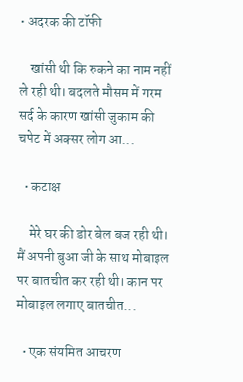• अदरक की टॉफी

    खांसी थी कि रुकने का नाम नहीं ले रही थी। बदलते मौसम में गरम सर्द के कारण खांसी जुकाम की चपेट में अक्सर लोग आ...

  • कटाक्ष

    मेरे घर की डोर बेल बज रही थी। मैं अपनी बुआ जी के साथ मोबाइल पर बातचीत कर रही थी। कान पर मोबाइल लगाए बातचीत...

  • एक संयमित आचरण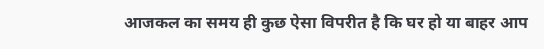आजकल का समय ही कुछ ऐसा विपरीत है कि घर हो या बाहर आप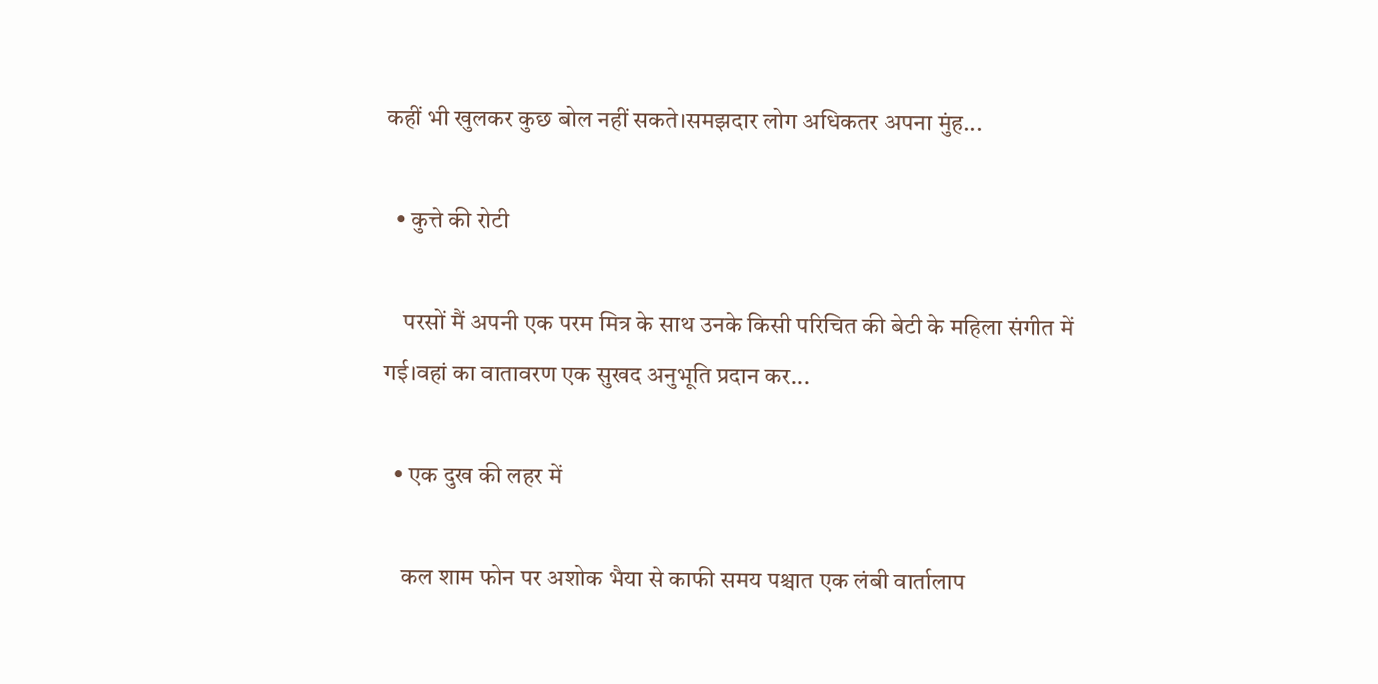कहीं भी खुलकर कुछ बोल नहीं सकते।समझदार लोग अधिकतर अपना मुंह...

  • कुत्ते की रोटी

    परसों मैं अपनी एक परम मित्र के साथ उनके किसी परिचित की बेटी के महिला संगीत में गई।वहां का वातावरण एक सुखद अनुभूति प्रदान कर...

  • एक दुख की लहर में

    कल शाम फोन पर अशोक भैया से काफी समय पश्चात एक लंबी वार्तालाप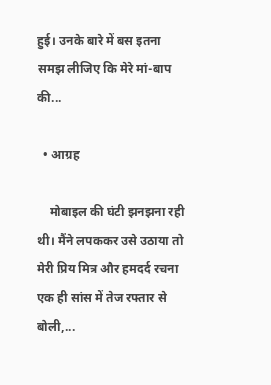हुई। उनके बारे में बस इतना समझ लीजिए कि मेरे मां-बाप की...

  • आग्रह

    मोबाइल की घंटी झनझना रही थी। मैंने लपककर उसे उठाया तो मेरी प्रिय मित्र और हमदर्द रचना एक ही सांस में तेज रफ्तार से बोली,...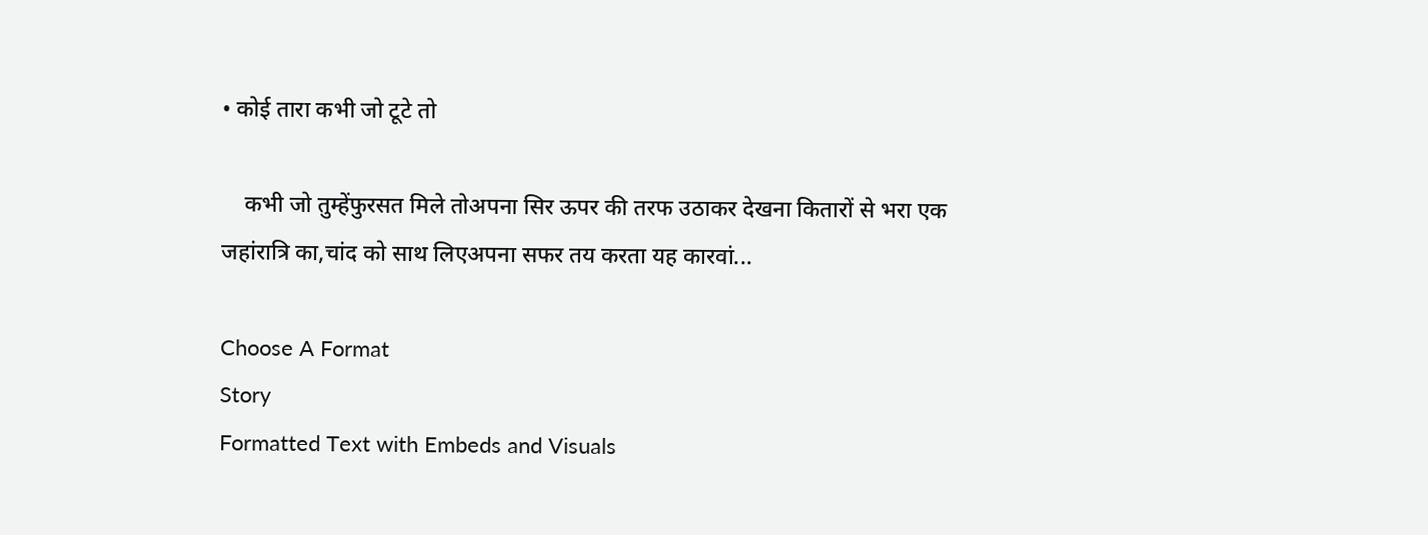• कोई तारा कभी जो टूटे तो

    कभी जो तुम्हेंफुरसत मिले तोअपना सिर ऊपर की तरफ उठाकर देखना कितारों से भरा एक जहांरात्रि का,चांद को साथ लिएअपना सफर तय करता यह कारवां...

Choose A Format
Story
Formatted Text with Embeds and Visuals